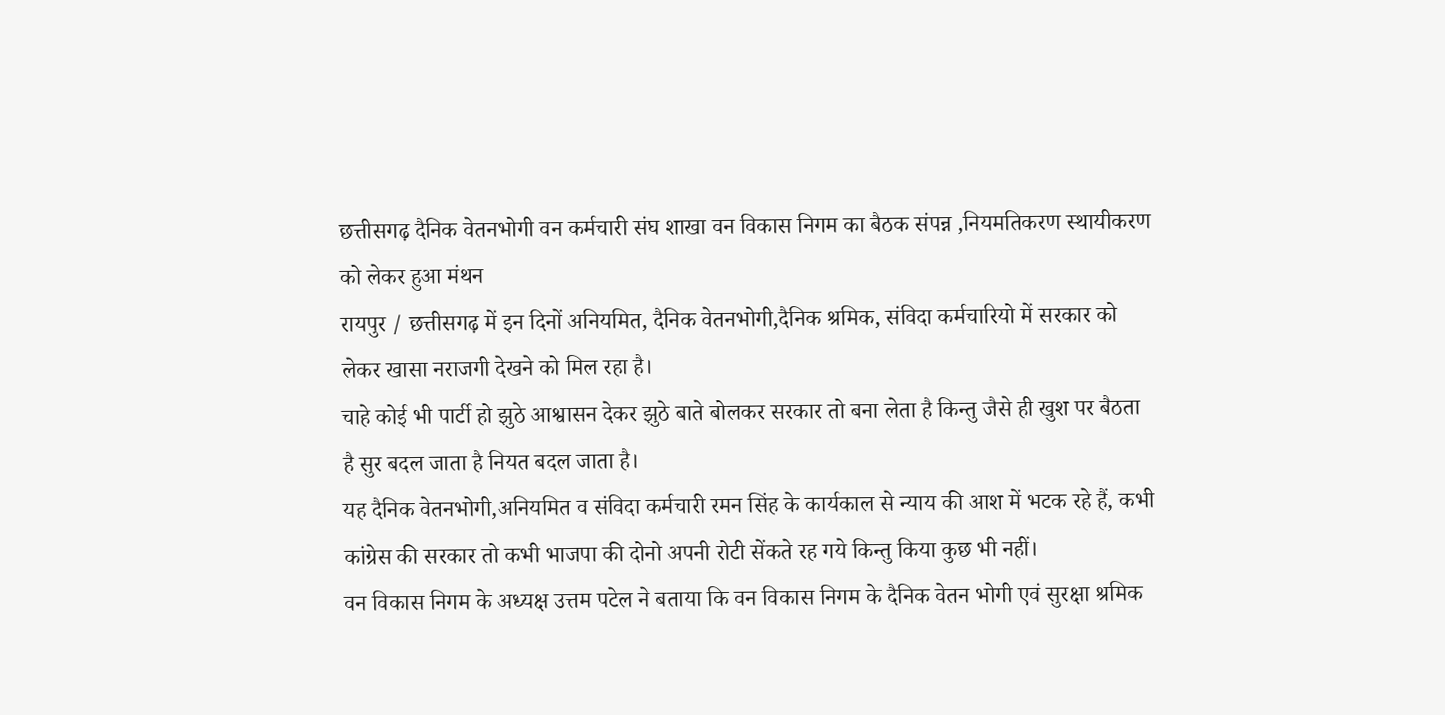छत्तीसगढ़ दैनिक वेतनभोगी वन कर्मचारी संघ शाखा वन विकास निगम का बैठक संपन्न ,नियमतिकरण स्थायीकरण को लेकर हुआ मंथन
रायपुर / छत्तीसगढ़ में इन दिनों अनियमित, दैनिक वेतनभोगी,दैनिक श्रमिक, संविदा कर्मचारियो में सरकार को लेकर खासा नराजगी देखने को मिल रहा है।
चाहे कोई भी पार्टी हो झुठे आश्वासन देकर झुठे बाते बोलकर सरकार तो बना लेता है किन्तु जैसे ही खुश पर बैठता है सुर बदल जाता है नियत बदल जाता है।
यह दैनिक वेतनभोगी,अनियमित व संविदा कर्मचारी रमन सिंह के कार्यकाल से न्याय की आश में भटक रहे हैं, कभी कांग्रेस की सरकार तो कभी भाजपा की दोनो अपनी रोटी सेंकते रह गये किन्तु किया कुछ भी नहीं।
वन विकास निगम के अध्यक्ष उत्तम पटेल ने बताया कि वन विकास निगम के दैनिक वेतन भोगी एवं सुरक्षा श्रमिक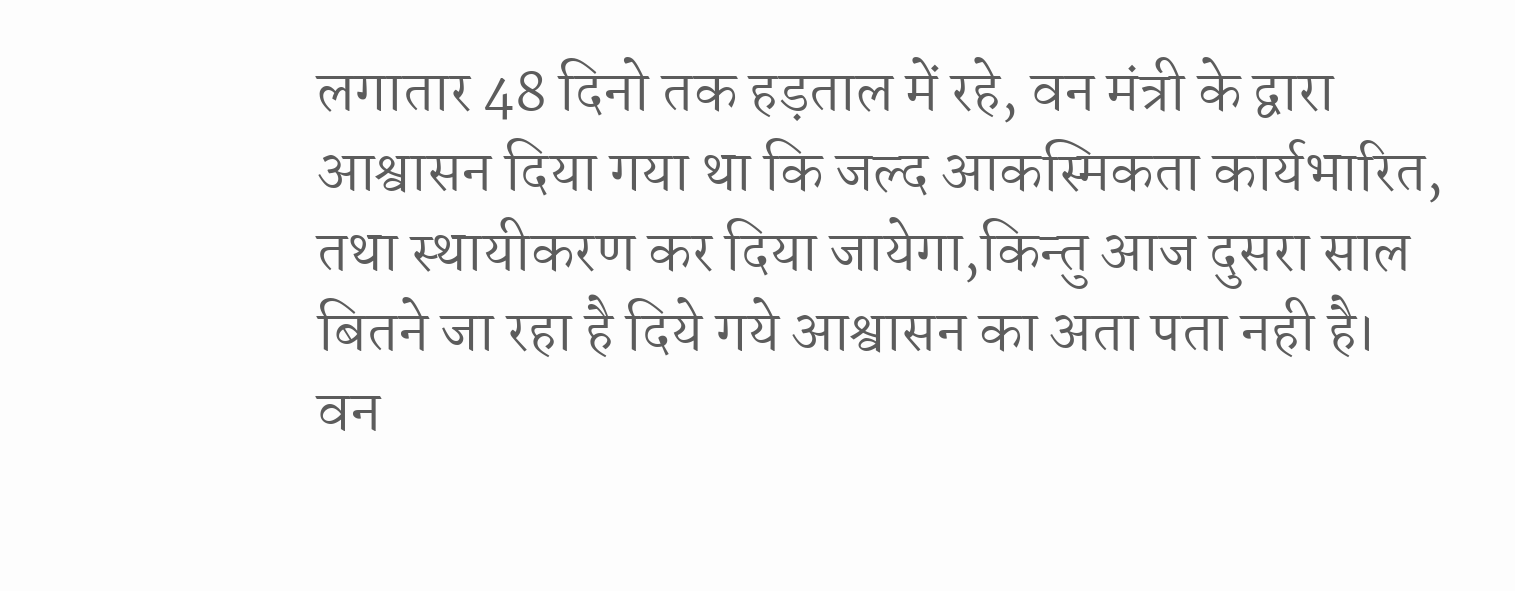लगातार 48 दिनो तक हड़ताल में रहे, वन मंत्री के द्वारा आश्वासन दिया गया था कि जल्द आकस्मिकता कार्यभारित, तथा स्थायीकरण कर दिया जायेगा,किन्तु आज दुसरा साल बितने जा रहा है दिये गये आश्वासन का अता पता नही है।
वन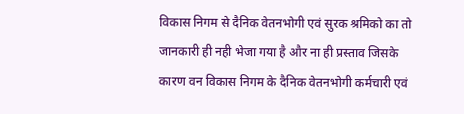विकास निगम से दैनिक वेतनभोगी एवं सुरक श्रमिको का तो जानकारी ही नही भेजा गया है और ना ही प्रस्ताव जिसके कारण वन विकास निगम के दैनिक वेतनभोगी कर्मचारी एवं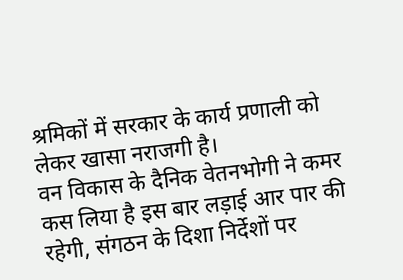श्रमिकों में सरकार के कार्य प्रणाली को लेकर खासा नराजगी है।
वन विकास के दैनिक वेतनभोगी ने कमर कस लिया है इस बार लड़ाई आर पार की रहेगी, संगठन के दिशा निर्देशों पर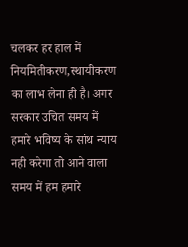चलकर हर हाल में नियमितीकरण,स्थायीकरण का लाभ लेना ही है। अगर सरकार उचित समय में हमारे भविष्य के सांथ न्याय नही करेगा तो आने वाला समय में हम हमारे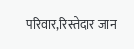परिवार,रिस्तेदार जान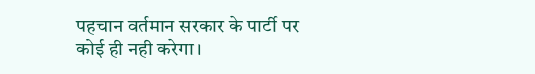पहचान वर्तमान सरकार के पार्टी पर कोई ही नही करेगा।